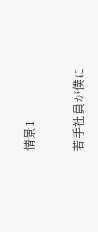情景1

若手社員が僕に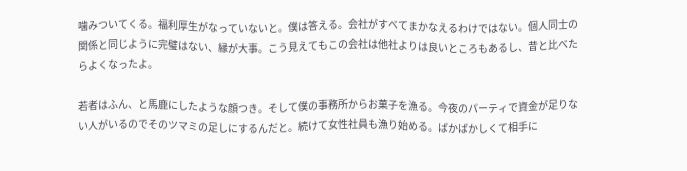噛みついてくる。福利厚生がなっていないと。僕は答える。会社がすべてまかなえるわけではない。個人同士の関係と同じように完璧はない、縁が大事。こう見えてもこの会社は他社よりは良いところもあるし、昔と比べたらよくなったよ。

若者はふん、と馬鹿にしたような顔つき。そして僕の事務所からお菓子を漁る。今夜のパーティで資金が足りない人がいるのでそのツマミの足しにするんだと。続けて女性社員も漁り始める。ばかばかしくて相手に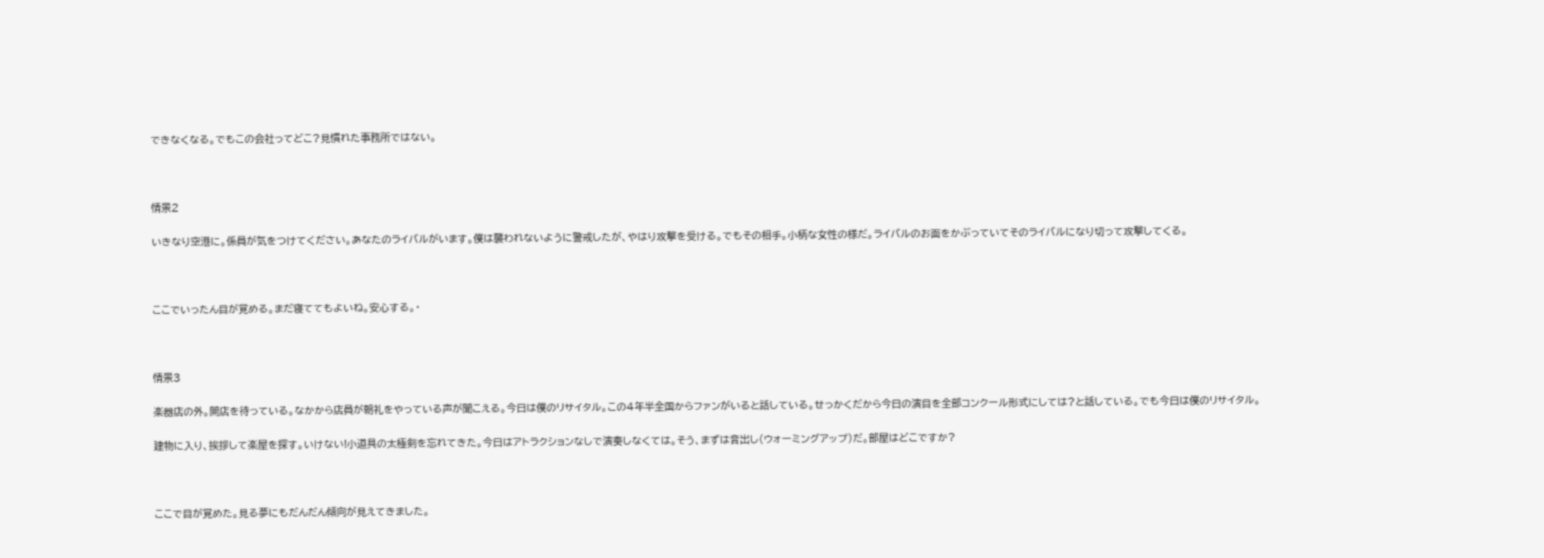できなくなる。でもこの会社ってどこ?見慣れた事務所ではない。



情景2

いきなり空港に。係員が気をつけてください。あなたのライバルがいます。僕は襲われないように警戒したが、やはり攻撃を受ける。でもその相手。小柄な女性の様だ。ライバルのお面をかぶっていてそのライバルになり切って攻撃してくる。



ここでいったん目が覚める。まだ寝ててもよいね。安心する。・



情景3

楽器店の外。開店を待っている。なかから店員が朝礼をやっている声が聞こえる。今日は僕のリサイタル。この4年半全国からファンがいると話している。せっかくだから今日の演目を全部コンクール形式にしては?と話している。でも今日は僕のリサイタル。

建物に入り、挨拶して楽屋を探す。いけない!小道具の太極剣を忘れてきた。今日はアトラクションなしで演奏しなくては。そう、まずは音出し(ウォーミングアップ)だ。部屋はどこですか?



ここで目が覚めた。見る夢にもだんだん傾向が見えてきました。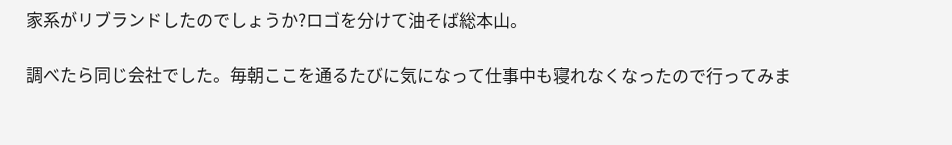家系がリブランドしたのでしょうか?ロゴを分けて油そば総本山。

調べたら同じ会社でした。毎朝ここを通るたびに気になって仕事中も寝れなくなったので行ってみま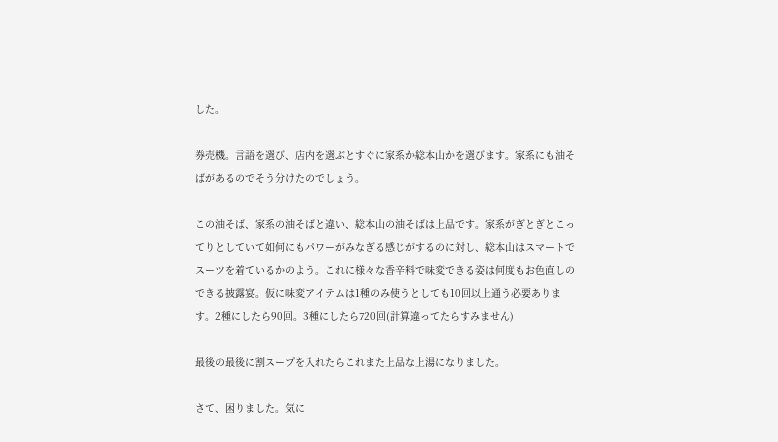した。

券売機。言語を選び、店内を選ぶとすぐに家系か総本山かを選びます。家系にも油そばがあるのでそう分けたのでしょう。

この油そば、家系の油そばと違い、総本山の油そばは上品です。家系がぎとぎとこってりとしていて如何にもパワーがみなぎる感じがするのに対し、総本山はスマートでスーツを着ているかのよう。これに様々な香辛料で味変できる姿は何度もお色直しのできる披露宴。仮に味変アイテムは1種のみ使うとしても10回以上通う必要あります。2種にしたら90回。3種にしたら720回(計算違ってたらすみません)

最後の最後に割スープを入れたらこれまた上品な上湯になりました。

さて、困りました。気に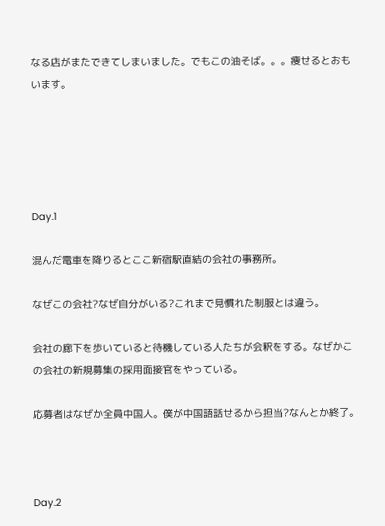なる店がまたできてしまいました。でもこの油そば。。。痩せるとおもいます。





Day.1

混んだ電車を降りるとここ新宿駅直結の会社の事務所。

なぜこの会社?なぜ自分がいる?これまで見慣れた制服とは違う。

会社の廊下を歩いていると待機している人たちが会釈をする。なぜかこの会社の新規募集の採用面接官をやっている。

応募者はなぜか全員中国人。僕が中国語話せるから担当?なんとか終了。



Day.2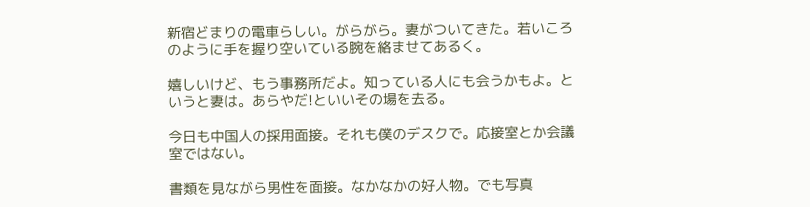新宿どまりの電車らしい。がらがら。妻がついてきた。若いころのように手を握り空いている腕を絡ませてあるく。

嬉しいけど、もう事務所だよ。知っている人にも会うかもよ。というと妻は。あらやだ!といいその場を去る。

今日も中国人の採用面接。それも僕のデスクで。応接室とか会議室ではない。

書類を見ながら男性を面接。なかなかの好人物。でも写真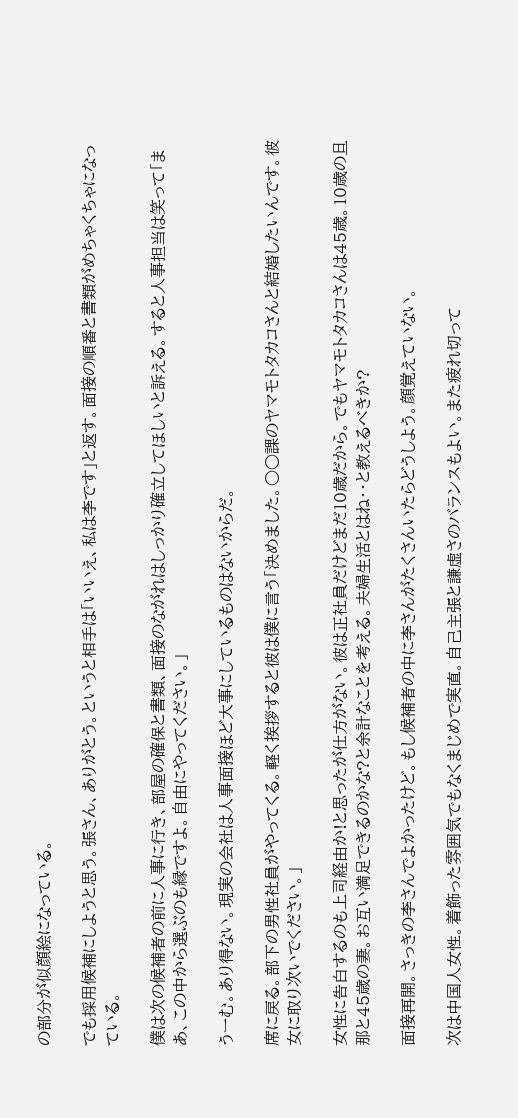の部分が似顔絵になっている。

でも採用候補にしようと思う。張さん、ありがとう。というと相手は「いいえ、私は李です」と返す。面接の順番と書類がめちゃくちゃになっている。

僕は次の候補者の前に人事に行き、部屋の確保と書類、面接のながれはしっかり確立してほしいと訴える。すると人事担当は笑って「まあ、この中から選ぶのも縁ですよ。自由にやってください。」

うーむ。あり得ない。現実の会社は人事面接ほど大事にしているものはないからだ。

席に戻る。部下の男性社員がやってくる。軽く挨拶すると彼は僕に言う「決めました。○○課のヤマモトタカコさんと結婚したいんです。彼女に取り次いでください。」

女性に告白するのも上司経由か!と思ったが仕方がない。彼は正社員だけどまだ10歳だから。でもヤマモトタカコさんは45歳。10歳の旦那と45歳の妻。お互い満足できるのかな?と余計なことを考える。夫婦生活とはね・・と教えるべきか?

面接再開。さっきの李さんでよかったけど。もし候補者の中に李さんがたくさんいたらどうしよう。顔覚えていない。

次は中国人女性。着飾った雰囲気でもなくまじめで実直。自己主張と謙虚さのバランスもよい。また疲れ切って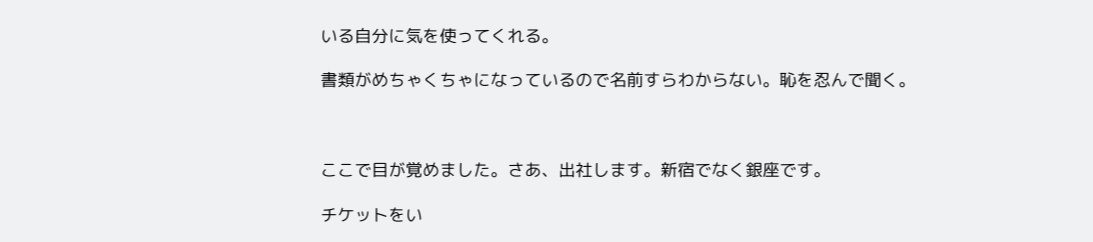いる自分に気を使ってくれる。

書類がめちゃくちゃになっているので名前すらわからない。恥を忍んで聞く。



ここで目が覚めました。さあ、出社します。新宿でなく銀座です。

チケットをい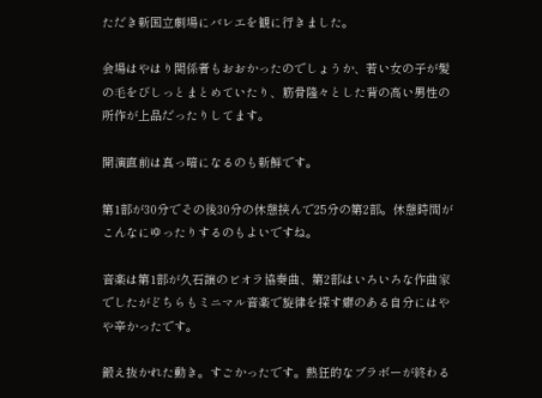ただき新国立劇場にバレエを観に行きました。

会場はやはり関係者もおおかったのでしょうか、若い女の子が髪の毛をびしっとまとめていたり、筋骨隆々とした背の高い男性の所作が上品だったりしてます。

開演直前は真っ暗になるのも新鮮です。

第1部が30分でその後30分の休憩挟んで25分の第2部。休憩時間がこんなにゆったりするのもよいですね。

音楽は第1部が久石譲のビオラ協奏曲、第2部はいろいろな作曲家でしたがどちらもミニマル音楽で旋律を探す癖のある自分にはやや辛かったです。

鍛え抜かれた動き。すごかったです。熱狂的なブラボーが終わる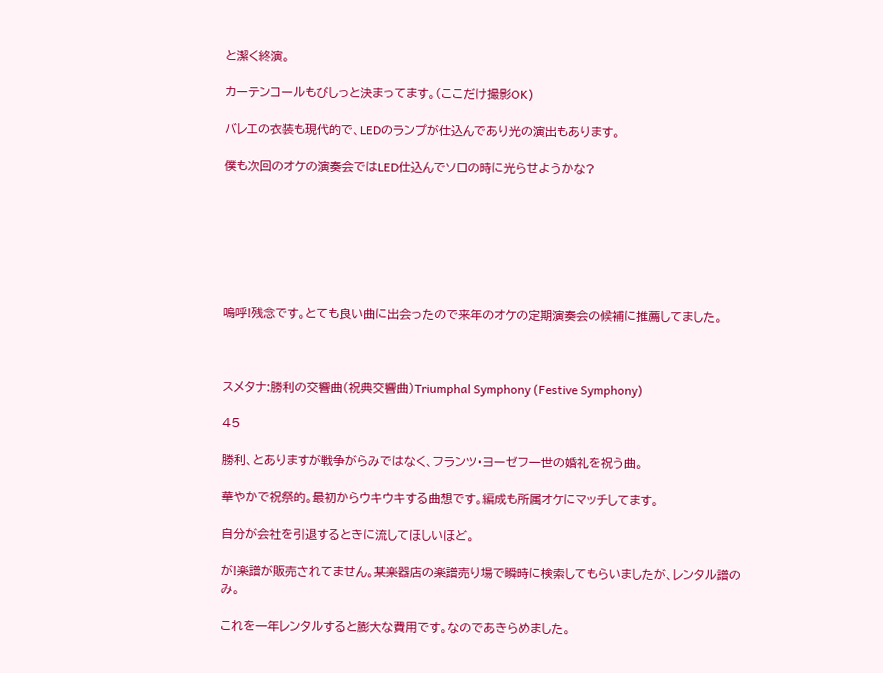と潔く終演。

カーテンコールもびしっと決まってます。(ここだけ撮影OK)

バレエの衣装も現代的で、LEDのランプが仕込んであり光の演出もあります。

僕も次回のオケの演奏会ではLED仕込んでソロの時に光らせようかな?







嗚呼!残念です。とても良い曲に出会ったので来年のオケの定期演奏会の候補に推薦してました。



スメタナ:勝利の交響曲(祝典交響曲)Triumphal Symphony (Festive Symphony)

45

勝利、とありますが戦争がらみではなく、フランツ・ヨーゼフ一世の婚礼を祝う曲。

華やかで祝祭的。最初からウキウキする曲想です。編成も所属オケにマッチしてます。

自分が会社を引退するときに流してほしいほど。

が!楽譜が販売されてません。某楽器店の楽譜売り場で瞬時に検索してもらいましたが、レンタル譜のみ。

これを一年レンタルすると膨大な費用です。なのであきらめました。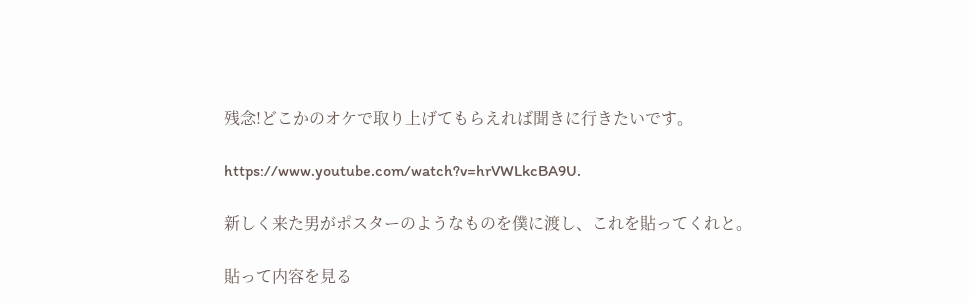残念!どこかのオケで取り上げてもらえれば聞きに行きたいです。

https://www.youtube.com/watch?v=hrVWLkcBA9U.

新しく来た男がポスターのようなものを僕に渡し、これを貼ってくれと。

貼って内容を見る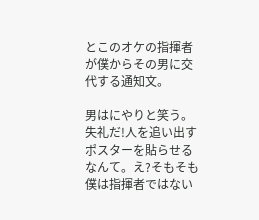とこのオケの指揮者が僕からその男に交代する通知文。

男はにやりと笑う。失礼だ!人を追い出すポスターを貼らせるなんて。え?そもそも僕は指揮者ではない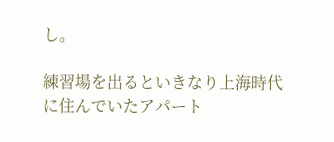し。

練習場を出るといきなり上海時代に住んでいたアパート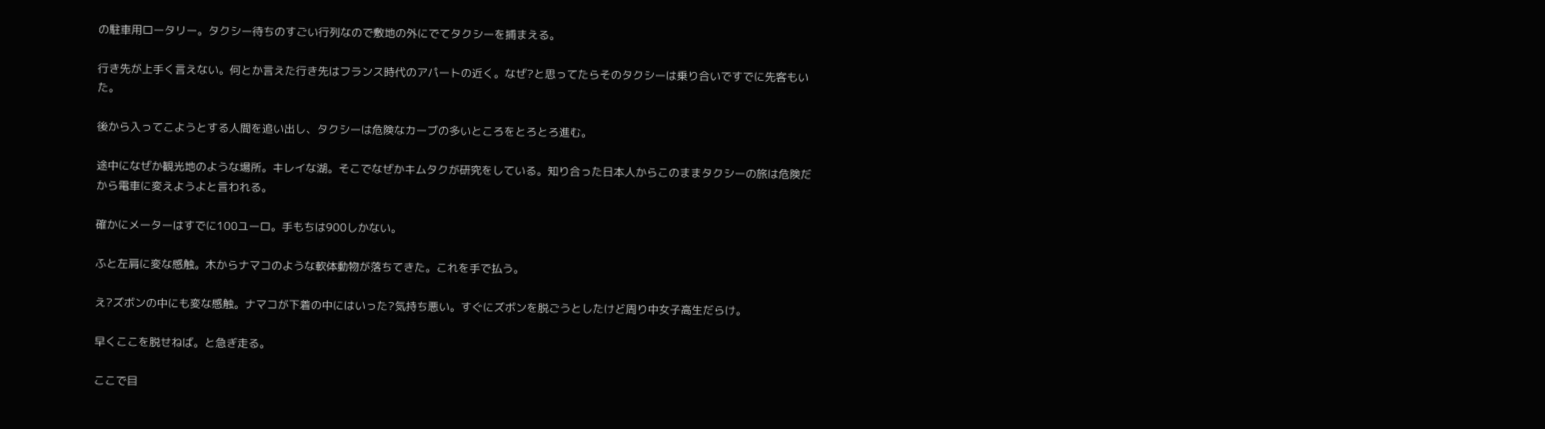の駐車用ロータリー。タクシー待ちのすごい行列なので敷地の外にでてタクシーを捕まえる。

行き先が上手く言えない。何とか言えた行き先はフランス時代のアパートの近く。なぜ?と思ってたらそのタクシーは乗り合いですでに先客もいた。

後から入ってこようとする人間を追い出し、タクシーは危険なカーブの多いところをとろとろ進む。

途中になぜか観光地のような場所。キレイな湖。そこでなぜかキムタクが研究をしている。知り合った日本人からこのままタクシーの旅は危険だから電車に変えようよと言われる。

確かにメーターはすでに100ユーロ。手もちは900しかない。

ふと左肩に変な感触。木からナマコのような軟体動物が落ちてきた。これを手で払う。

え?ズボンの中にも変な感触。ナマコが下着の中にはいった?気持ち悪い。すぐにズボンを脱ごうとしたけど周り中女子高生だらけ。

早くここを脱せねば。と急ぎ走る。

ここで目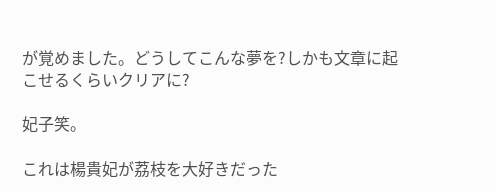が覚めました。どうしてこんな夢を?しかも文章に起こせるくらいクリアに?

妃子笑。

これは楊貴妃が荔枝を大好きだった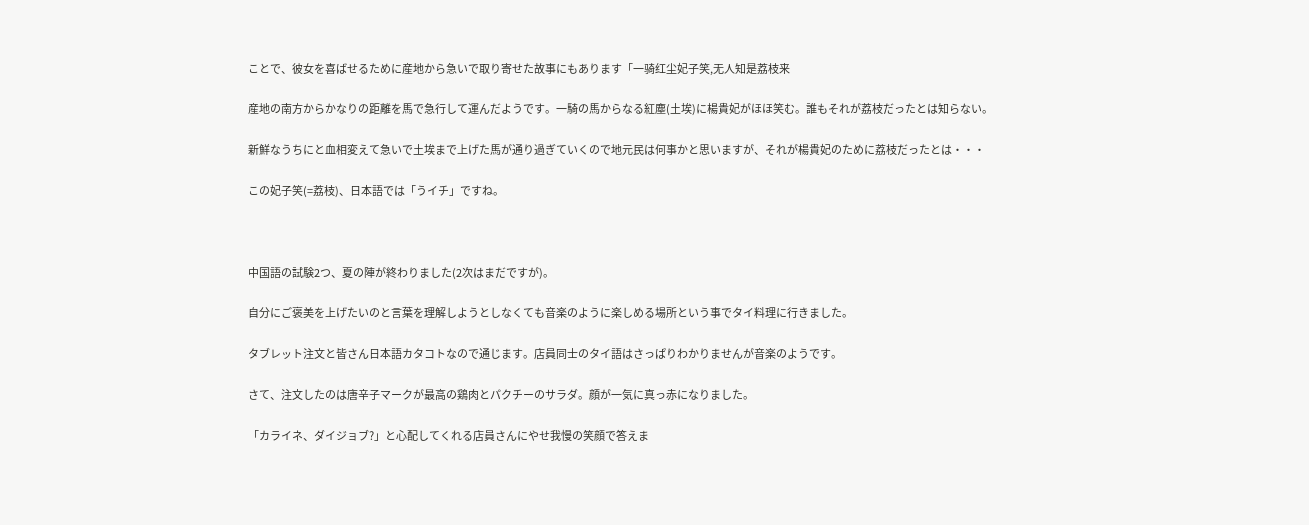ことで、彼女を喜ばせるために産地から急いで取り寄せた故事にもあります「一骑红尘妃子笑,无人知是荔枝来

産地の南方からかなりの距離を馬で急行して運んだようです。一騎の馬からなる紅塵(土埃)に楊貴妃がほほ笑む。誰もそれが荔枝だったとは知らない。

新鮮なうちにと血相変えて急いで土埃まで上げた馬が通り過ぎていくので地元民は何事かと思いますが、それが楊貴妃のために荔枝だったとは・・・

この妃子笑(=荔枝)、日本語では「うイチ」ですね。



中国語の試験2つ、夏の陣が終わりました(2次はまだですが)。

自分にご褒美を上げたいのと言葉を理解しようとしなくても音楽のように楽しめる場所という事でタイ料理に行きました。

タブレット注文と皆さん日本語カタコトなので通じます。店員同士のタイ語はさっぱりわかりませんが音楽のようです。

さて、注文したのは唐辛子マークが最高の鶏肉とパクチーのサラダ。顔が一気に真っ赤になりました。

「カライネ、ダイジョブ?」と心配してくれる店員さんにやせ我慢の笑顔で答えま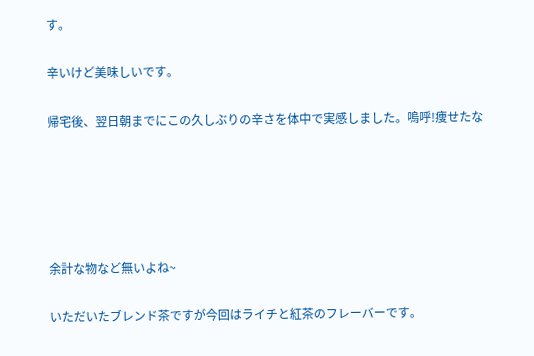す。

辛いけど美味しいです。

帰宅後、翌日朝までにこの久しぶりの辛さを体中で実感しました。嗚呼!痩せたな





余計な物など無いよね~

いただいたブレンド茶ですが今回はライチと紅茶のフレーバーです。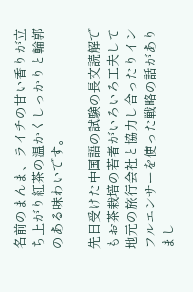名前のまんま、ライチの甘い香りが立ち上がり紅茶の温かくしっかりと輪郭のある味わいです。

先日受けた中国語の試験の長文読解でもお茶栽培の若者がいろいろ工夫して地元の旅行会社と協力し合ったりインフルエンサーを使った戦略の話がありまし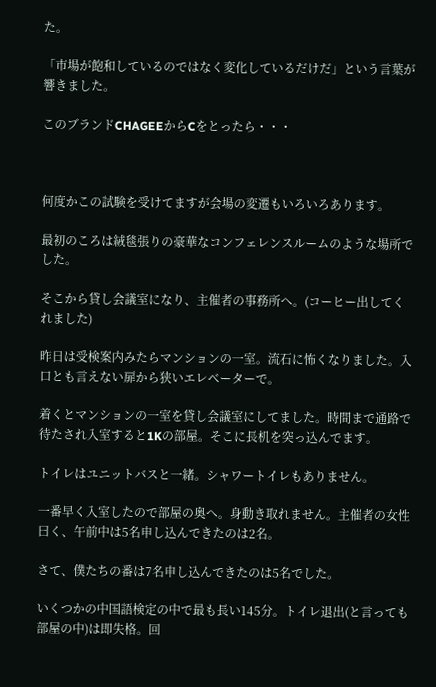た。

「市場が飽和しているのではなく変化しているだけだ」という言葉が響きました。

このブランドCHAGEEからCをとったら・・・



何度かこの試験を受けてますが会場の変遷もいろいろあります。

最初のころは絨毯張りの豪華なコンフェレンスルームのような場所でした。

そこから貸し会議室になり、主催者の事務所へ。(コーヒー出してくれました)

昨日は受検案内みたらマンションの一室。流石に怖くなりました。入口とも言えない扉から狭いエレベーターで。

着くとマンションの一室を貸し会議室にしてました。時間まで通路で待たされ入室すると1Kの部屋。そこに長机を突っ込んでます。

トイレはユニットバスと一緒。シャワートイレもありません。

一番早く入室したので部屋の奥へ。身動き取れません。主催者の女性曰く、午前中は5名申し込んできたのは2名。

さて、僕たちの番は7名申し込んできたのは5名でした。

いくつかの中国語検定の中で最も長い145分。トイレ退出(と言っても部屋の中)は即失格。回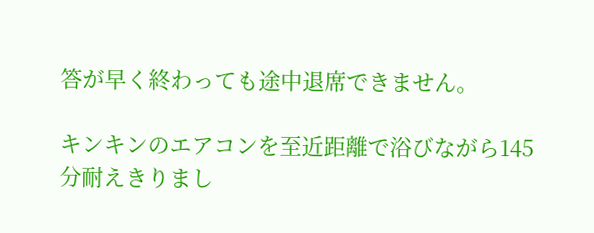答が早く終わっても途中退席できません。

キンキンのエアコンを至近距離で浴びながら145分耐えきりまし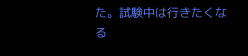た。試験中は行きたくなる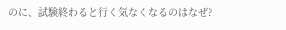のに、試験終わると行く気なくなるのはなぜ?